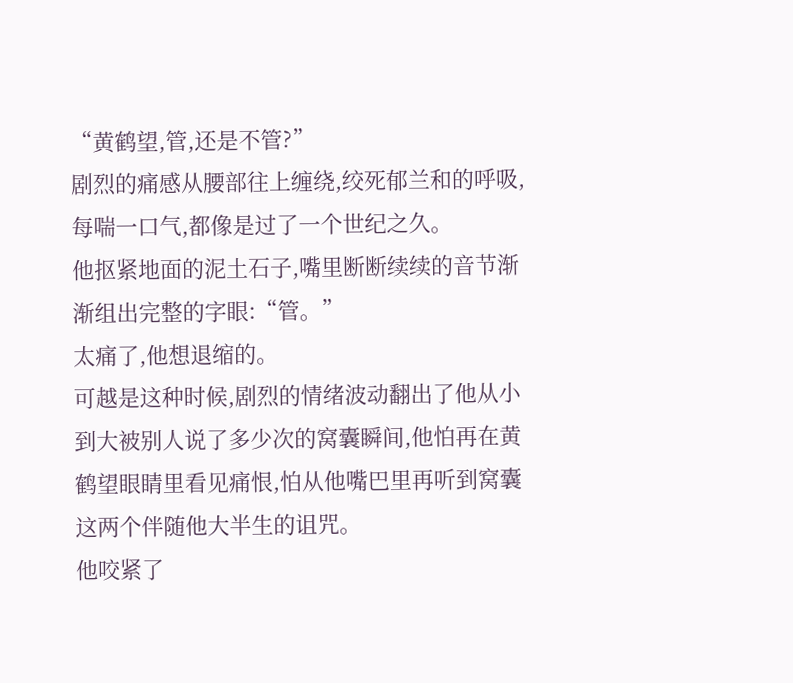“黄鹤望,管,还是不管?”
剧烈的痛感从腰部往上缠绕,绞死郁兰和的呼吸,每喘一口气,都像是过了一个世纪之久。
他抠紧地面的泥土石子,嘴里断断续续的音节渐渐组出完整的字眼:“管。”
太痛了,他想退缩的。
可越是这种时候,剧烈的情绪波动翻出了他从小到大被别人说了多少次的窝囊瞬间,他怕再在黄鹤望眼睛里看见痛恨,怕从他嘴巴里再听到窝囊这两个伴随他大半生的诅咒。
他咬紧了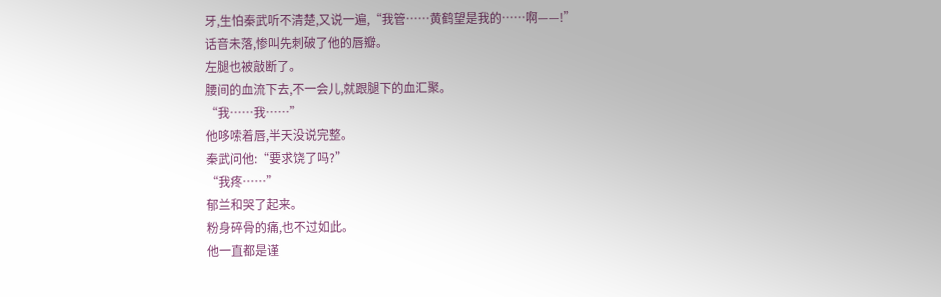牙,生怕秦武听不清楚,又说一遍,“我管……黄鹤望是我的……啊——!”
话音未落,惨叫先刺破了他的唇瓣。
左腿也被敲断了。
腰间的血流下去,不一会儿,就跟腿下的血汇聚。
“我……我……”
他哆嗦着唇,半天没说完整。
秦武问他:“要求饶了吗?”
“我疼……”
郁兰和哭了起来。
粉身碎骨的痛,也不过如此。
他一直都是谨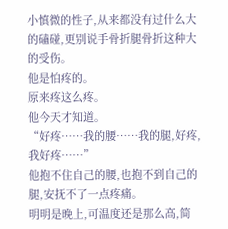小慎微的性子,从来都没有过什么大的磕碰,更别说手骨折腿骨折这种大的受伤。
他是怕疼的。
原来疼这么疼。
他今天才知道。
“好疼……我的腰……我的腿,好疼,我好疼……”
他抱不住自己的腰,也抱不到自己的腿,安抚不了一点疼痛。
明明是晚上,可温度还是那么高,简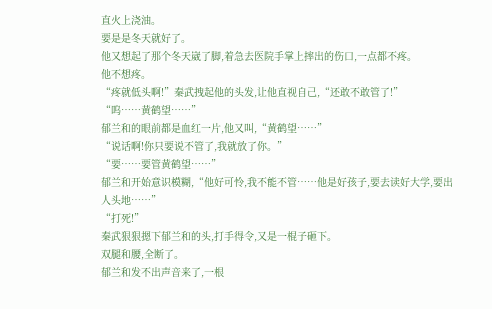直火上浇油。
要是是冬天就好了。
他又想起了那个冬天崴了脚,着急去医院手掌上摔出的伤口,一点都不疼。
他不想疼。
“疼就低头啊!”秦武拽起他的头发,让他直视自己,“还敢不敢管了!”
“呜……黄鹤望……”
郁兰和的眼前都是血红一片,他又叫,“黄鹤望……”
“说话啊!你只要说不管了,我就放了你。”
“要……要管黄鹤望……”
郁兰和开始意识模糊,“他好可怜,我不能不管……他是好孩子,要去读好大学,要出人头地……”
“打死!”
秦武狠狠摁下郁兰和的头,打手得令,又是一棍子砸下。
双腿和腰,全断了。
郁兰和发不出声音来了,一根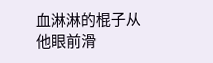血淋淋的棍子从他眼前滑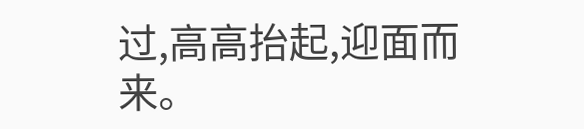过,高高抬起,迎面而来。